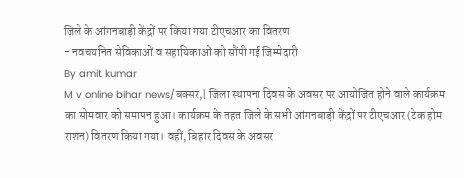जिले के आंगनबाड़ी केंद्रों पर किया गया टीएचआर का वितरण
- नवचयनित सेविकाओं व सहायिकाओं को सौंपी गई जिम्मेदारी
By amit kumar
M v online bihar news/बक्सर,| जिला स्थापना दिवस के अवसर पर आयोजित होने वाले कार्यक्रम का सोमवार को समापन हुआ। कार्यक्रम के तहत जिले के सभी आंगनबाड़ी केंद्रों पर टीएचआर (टेक होम राशन) वितरण किया गया। वहीं, बिहार दिवस के अवसर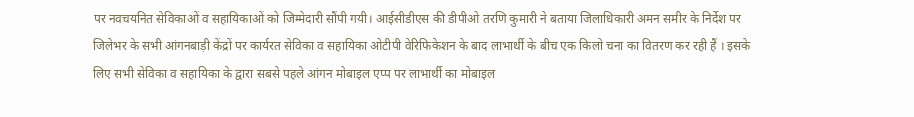पर नवचयनित सेविकाओं व सहायिकाओं को जिम्मेदारी सौंपी गयी। आईसीडीएस की डीपीओ तरणि कुमारी ने बताया जिलाधिकारी अमन समीर के निर्देश पर जिलेभर के सभी आंगनबाड़ी केंद्रों पर कार्यरत सेविका व सहायिका ओटीपी वेरिफिकेशन के बाद लाभार्थी के बीच एक किलो चना का वितरण कर रही हैं । इसके लिए सभी सेविका व सहायिका के द्वारा सबसे पहले आंगन मोबाइल एप्प पर लाभार्थी का मोबाइल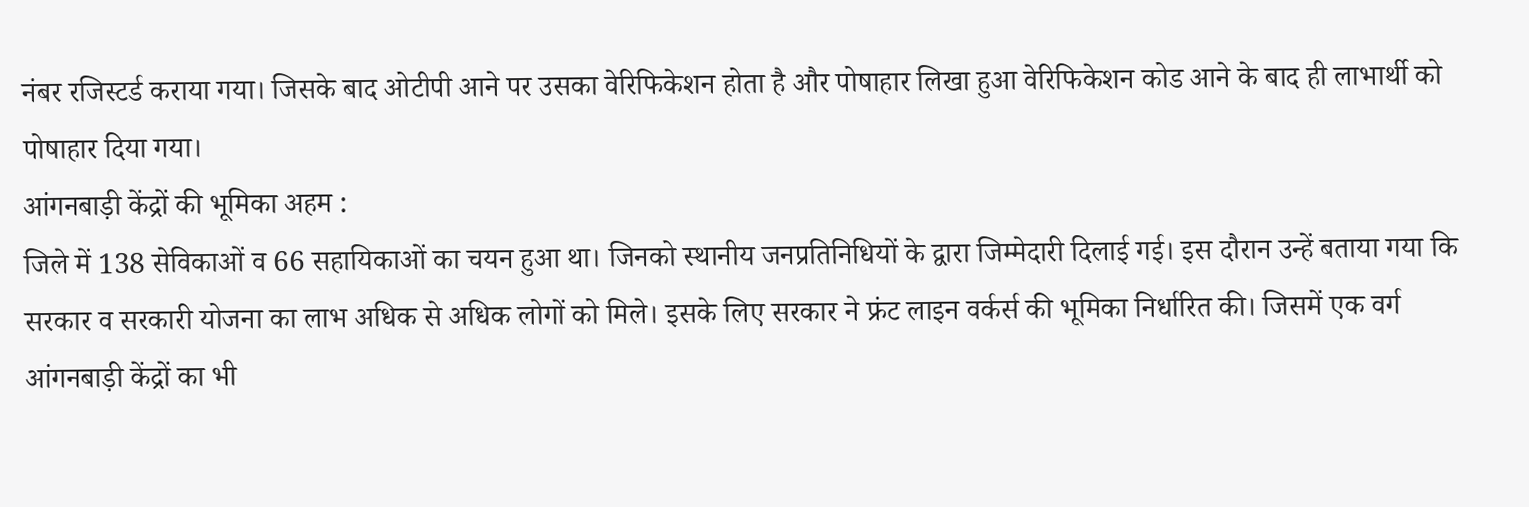नंबर रजिस्टर्ड कराया गया। जिसके बाद ओटीपी आने पर उसका वेरिफिकेशन होता है और पोषाहार लिखा हुआ वेरिफिकेशन कोड आने के बाद ही लाभार्थी को पोषाहार दिया गया।
आंगनबाड़ी केंद्रों की भूमिका अहम :
जिले में 138 सेविकाओं व 66 सहायिकाओं का चयन हुआ था। जिनको स्थानीय जनप्रतिनिधियों के द्वारा जिम्मेदारी दिलाई गई। इस दौरान उन्हें बताया गया कि सरकार व सरकारी योजना का लाभ अधिक से अधिक लोगों को मिले। इसके लिए सरकार ने फ्रंट लाइन वर्कर्स की भूमिका निर्धारित की। जिसमें एक वर्ग आंगनबाड़ी केंद्रों का भी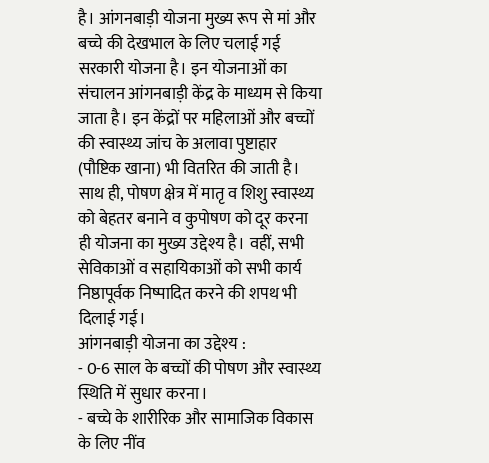है। आंगनबाड़ी योजना मुख्य रूप से मां और बच्चे की देखभाल के लिए चलाई गई सरकारी योजना है। इन योजनाओं का संचालन आंगनबाड़ी केंद्र के माध्यम से किया जाता है। इन केंद्रों पर महिलाओं और बच्चों की स्वास्थ्य जांच के अलावा पुष्टाहार (पौष्टिक खाना) भी वितरित की जाती है। साथ ही, पोषण क्षेत्र में मातृ व शिशु स्वास्थ्य को बेहतर बनाने व कुपोषण को दूर करना ही योजना का मुख्य उद्देश्य है। वहीं, सभी सेविकाओं व सहायिकाओं को सभी कार्य निष्ठापूर्वक निष्पादित करने की शपथ भी दिलाई गई।
आंगनबाड़ी योजना का उद्देश्य :
- 0-6 साल के बच्चों की पोषण और स्वास्थ्य स्थिति में सुधार करना।
- बच्चे के शारीरिक और सामाजिक विकास के लिए नींव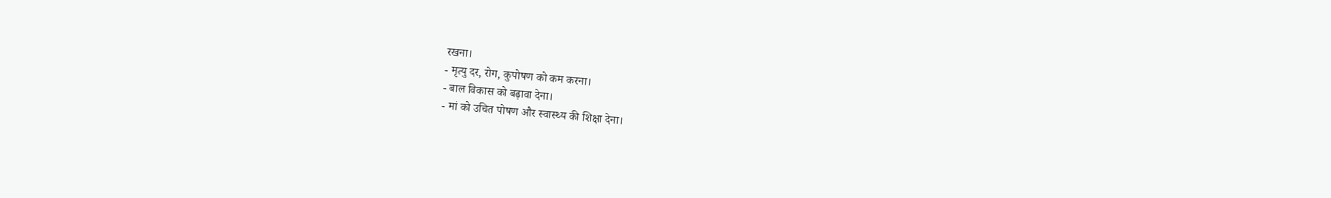रखना।
- मृत्यु दर, रोग, कुपोषण को कम करना।
- बाल विकास को बढ़ावा देना।
- मां को उचित पोषण और स्वास्थ्य की शिक्षा देना।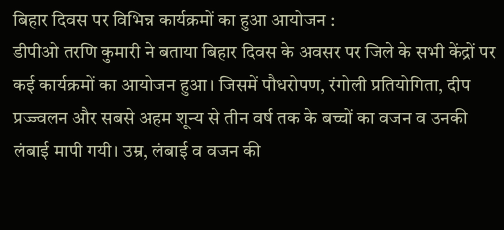बिहार दिवस पर विभिन्न कार्यक्रमों का हुआ आयोजन :
डीपीओ तरणि कुमारी ने बताया बिहार दिवस के अवसर पर जिले के सभी केंद्रों पर कई कार्यक्रमों का आयोजन हुआ। जिसमें पौधरोपण, रंगोली प्रतियोगिता, दीप प्रज्ज्वलन और सबसे अहम शून्य से तीन वर्ष तक के बच्चों का वजन व उनकी लंबाई मापी गयी। उम्र, लंबाई व वजन की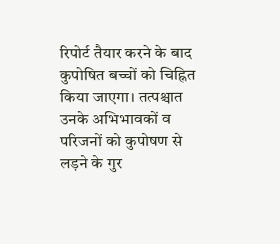रिपोर्ट तैयार करने के बाद कुपोषित बच्चों को चिह्नित किया जाएगा। तत्पश्चात उनके अभिभावकों व परिजनों को कुपोषण से लड़ने के गुर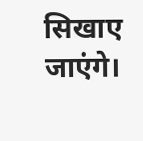सिखाए जाएंगे।